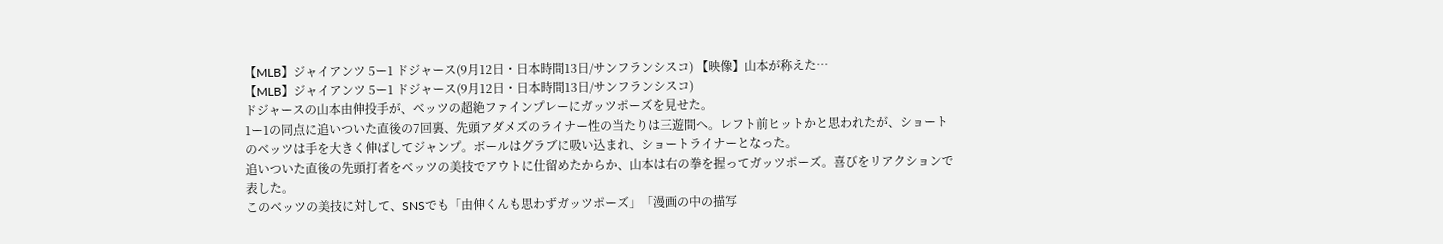【MLB】ジャイアンツ 5ー1 ドジャース(9月12日・日本時間13日/サンフランシスコ) 【映像】山本が称えた…
【MLB】ジャイアンツ 5ー1 ドジャース(9月12日・日本時間13日/サンフランシスコ)
ドジャースの山本由伸投手が、ベッツの超絶ファインプレーにガッツポーズを見せた。
1ー1の同点に追いついた直後の7回裏、先頭アダメズのライナー性の当たりは三遊間へ。レフト前ヒットかと思われたが、ショートのベッツは手を大きく伸ばしてジャンプ。ボールはグラブに吸い込まれ、ショートライナーとなった。
追いついた直後の先頭打者をベッツの美技でアウトに仕留めたからか、山本は右の拳を握ってガッツポーズ。喜びをリアクションで表した。
このベッツの美技に対して、SNSでも「由伸くんも思わずガッツポーズ」「漫画の中の描写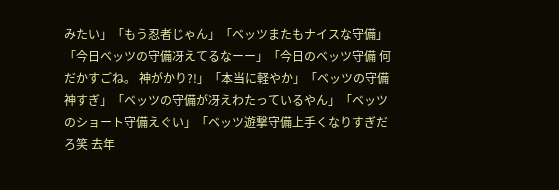みたい」「もう忍者じゃん」「ベッツまたもナイスな守備」「今日ベッツの守備冴えてるなーー」「今日のベッツ守備 何だかすごね。 神がかり?!」「本当に軽やか」「ベッツの守備神すぎ」「ベッツの守備が冴えわたっているやん」「ベッツのショート守備えぐい」「ベッツ遊撃守備上手くなりすぎだろ笑 去年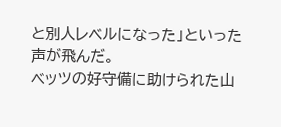と別人レベルになった」といった声が飛んだ。
ベッツの好守備に助けられた山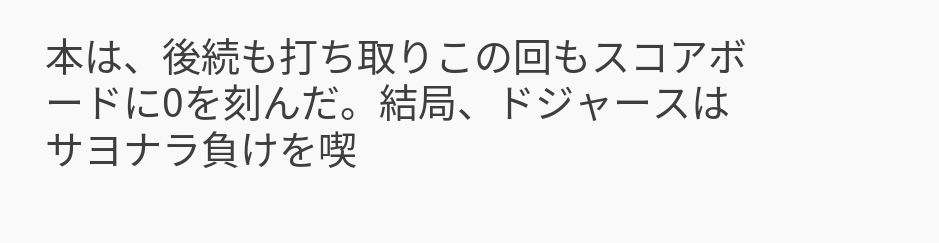本は、後続も打ち取りこの回もスコアボードに0を刻んだ。結局、ドジャースはサヨナラ負けを喫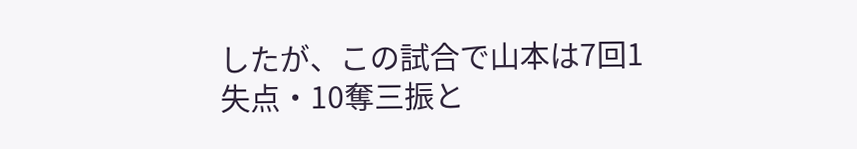したが、この試合で山本は7回1失点・10奪三振と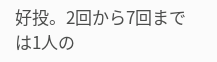好投。2回から7回までは1人の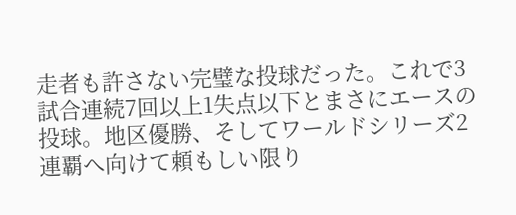走者も許さない完璧な投球だった。これで3試合連続7回以上1失点以下とまさにエースの投球。地区優勝、そしてワールドシリーズ2連覇へ向けて頼もしい限り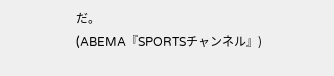だ。
(ABEMA『SPORTSチャンネル』)